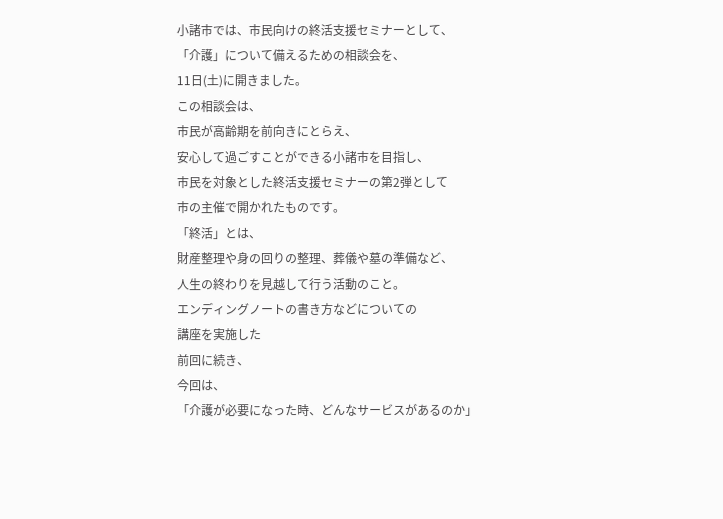小諸市では、市民向けの終活支援セミナーとして、
「介護」について備えるための相談会を、
11日(土)に開きました。
この相談会は、
市民が高齢期を前向きにとらえ、
安心して過ごすことができる小諸市を目指し、
市民を対象とした終活支援セミナーの第2弾として
市の主催で開かれたものです。
「終活」とは、
財産整理や身の回りの整理、葬儀や墓の準備など、
人生の終わりを見越して行う活動のこと。
エンディングノートの書き方などについての
講座を実施した
前回に続き、
今回は、
「介護が必要になった時、どんなサービスがあるのか」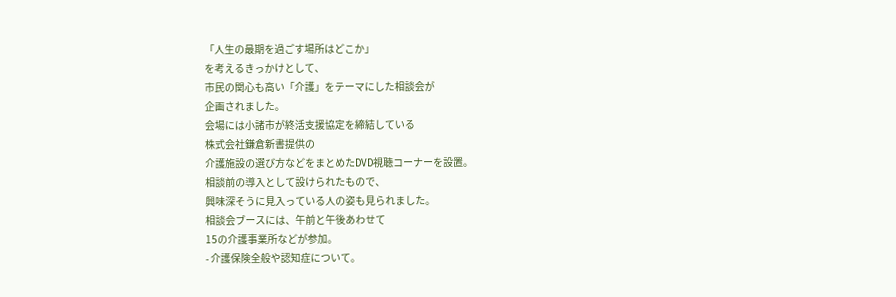「人生の最期を過ごす場所はどこか」
を考えるきっかけとして、
市民の関心も高い「介護」をテーマにした相談会が
企画されました。
会場には小諸市が終活支援協定を締結している
株式会社鎌倉新書提供の
介護施設の選び方などをまとめたDVD視聴コーナーを設置。
相談前の導入として設けられたもので、
興味深そうに見入っている人の姿も見られました。
相談会ブースには、午前と午後あわせて
15の介護事業所などが参加。
- 介護保険全般や認知症について。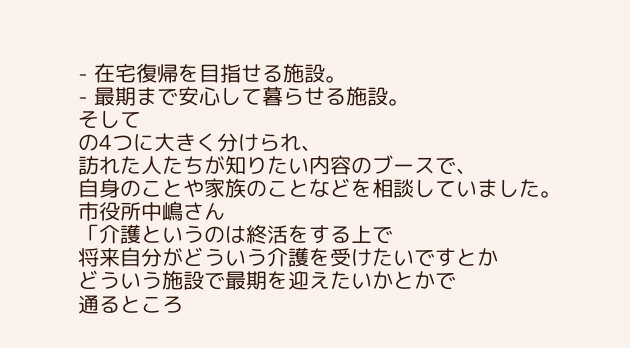- 在宅復帰を目指せる施設。
- 最期まで安心して暮らせる施設。
そして
の4つに大きく分けられ、
訪れた人たちが知りたい内容のブースで、
自身のことや家族のことなどを相談していました。
市役所中嶋さん
「介護というのは終活をする上で
将来自分がどういう介護を受けたいですとか
どういう施設で最期を迎えたいかとかで
通るところ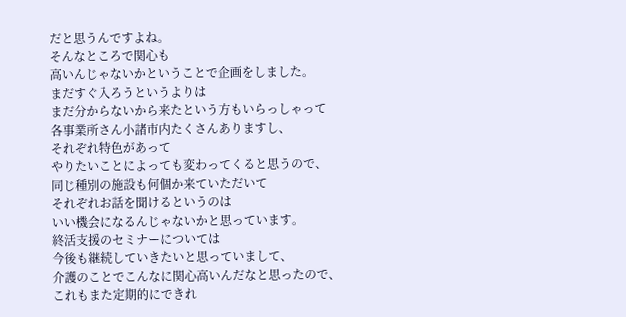だと思うんですよね。
そんなところで関心も
高いんじゃないかということで企画をしました。
まだすぐ入ろうというよりは
まだ分からないから来たという方もいらっしゃって
各事業所さん小諸市内たくさんありますし、
それぞれ特色があって
やりたいことによっても変わってくると思うので、
同じ種別の施設も何個か来ていただいて
それぞれお話を聞けるというのは
いい機会になるんじゃないかと思っています。
終活支援のセミナーについては
今後も継続していきたいと思っていまして、
介護のことでこんなに関心高いんだなと思ったので、
これもまた定期的にできれ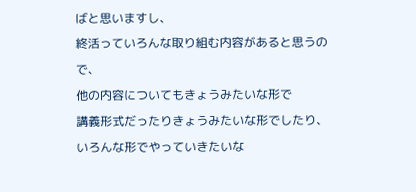ばと思いますし、
終活っていろんな取り組む内容があると思うので、
他の内容についてもきょうみたいな形で
講義形式だったりきょうみたいな形でしたり、
いろんな形でやっていきたいな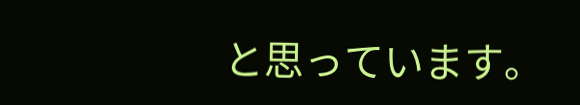と思っています。